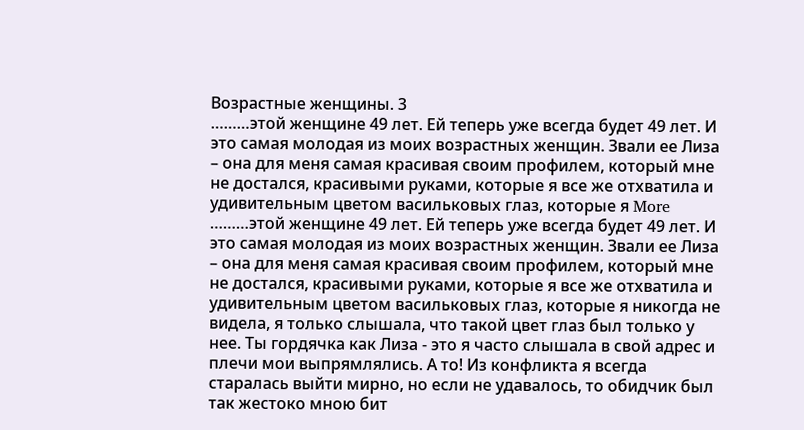Возрастные женщины. 3
………этой женщине 49 лет. Ей теперь уже всегда будет 49 лет. И это самая молодая из моих возрастных женщин. Звали ее Лиза – она для меня самая красивая своим профилем, который мне не достался, красивыми руками, которые я все же отхватила и удивительным цветом васильковых глаз, которые я More
………этой женщине 49 лет. Ей теперь уже всегда будет 49 лет. И это самая молодая из моих возрастных женщин. Звали ее Лиза – она для меня самая красивая своим профилем, который мне не достался, красивыми руками, которые я все же отхватила и удивительным цветом васильковых глаз, которые я никогда не видела, я только слышала, что такой цвет глаз был только у нее. Ты гордячка как Лиза - это я часто слышала в свой адрес и плечи мои выпрямлялись. А то! Из конфликта я всегда старалась выйти мирно, но если не удавалось, то обидчик был так жестоко мною бит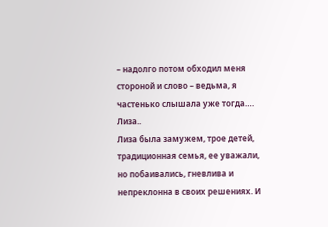– надолго потом обходил меня стороной и слово – ведьма, я частенько слышала уже тогда….
Лиза..
Лиза была замужем, трое детей, традиционная семья, ее уважали, но побаивались, гневлива и непреклонна в своих решениях. И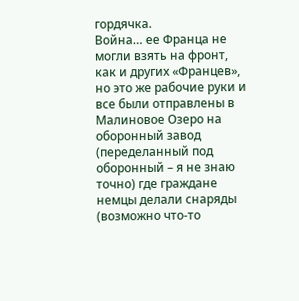гордячка.
Война… ее Франца не могли взять на фронт, как и других «Францев», но это же рабочие руки и все были отправлены в Малиновое Озеро на оборонный завод (переделанный под оборонный – я не знаю точно) где граждане немцы делали снаряды (возможно что-то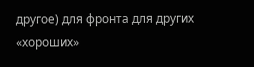другое) для фронта для других «хороших»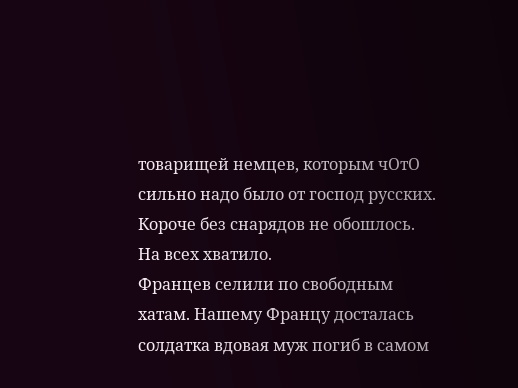товарищей немцев, которым чОтО сильно надо было от господ русских. Короче без снарядов не обошлось. На всех хватило.
Францев селили по свободным хатам. Нашему Францу досталась солдатка вдовая муж погиб в самом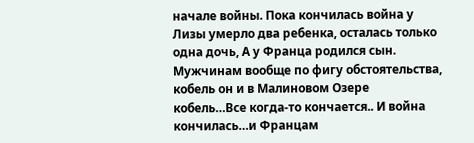начале войны. Пока кончилась война у Лизы умерло два ребенка, осталась только одна дочь, А у Франца родился сын. Мужчинам вообще по фигу обстоятельства, кобель он и в Малиновом Озере кобель…Все когда-то кончается.. И война кончилась…и Францам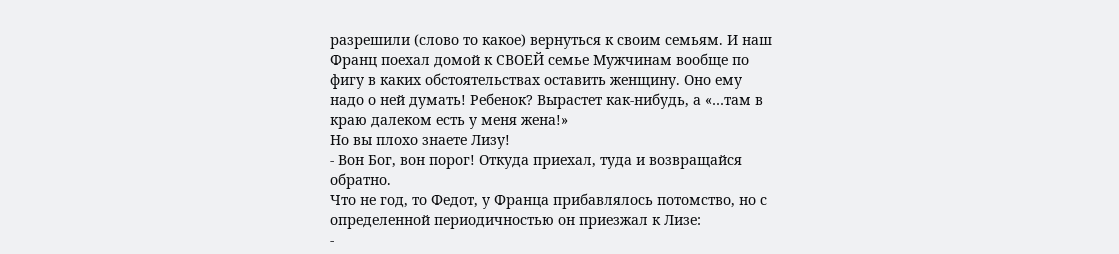разрешили (слово то какое) вернуться к своим семьям. И наш Франц поехал домой к СВОЕЙ семье Мужчинам вообще по фигу в каких обстоятельствах оставить женщину. Оно ему надо о ней думать! Ребенок? Вырастет как-нибудь, а «…там в краю далеком есть у меня жена!»
Но вы плохо знаете Лизу!
- Вон Бог, вон порог! Откуда приехал, туда и возвращайся обратно.
Что не год, то Федот, у Франца прибавлялось потомство, но с определенной периодичностью он приезжал к Лизе:
-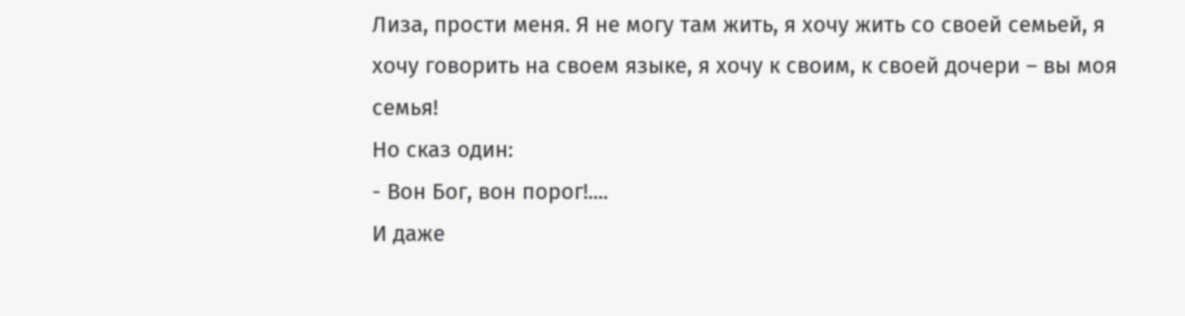Лиза, прости меня. Я не могу там жить, я хочу жить со своей семьей, я хочу говорить на своем языке, я хочу к своим, к своей дочери – вы моя семья!
Но сказ один:
- Вон Бог, вон порог!....
И даже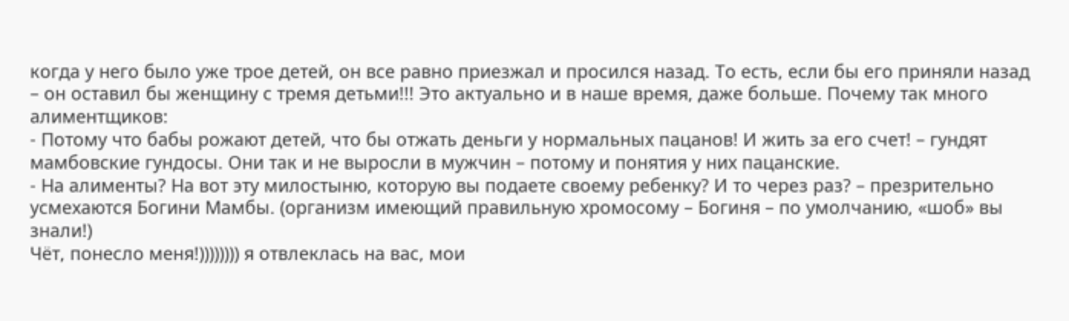когда у него было уже трое детей, он все равно приезжал и просился назад. То есть, если бы его приняли назад – он оставил бы женщину с тремя детьми!!! Это актуально и в наше время, даже больше. Почему так много алиментщиков:
- Потому что бабы рожают детей, что бы отжать деньги у нормальных пацанов! И жить за его счет! – гундят мамбовские гундосы. Они так и не выросли в мужчин – потому и понятия у них пацанские.
- На алименты? На вот эту милостыню, которую вы подаете своему ребенку? И то через раз? – презрительно усмехаются Богини Мамбы. (организм имеющий правильную хромосому – Богиня – по умолчанию, «шоб» вы знали!)
Чёт, понесло меня!)))))))) я отвлеклась на вас, мои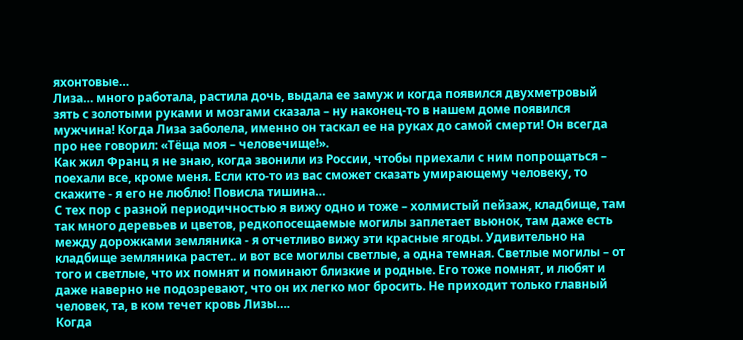яхонтовые…
Лиза… много работала, растила дочь, выдала ее замуж и когда появился двухметровый зять с золотыми руками и мозгами сказала – ну наконец-то в нашем доме появился мужчина! Когда Лиза заболела, именно он таскал ее на руках до самой смерти! Он всегда про нее говорил: «Тёща моя – человечище!».
Как жил Франц я не знаю, когда звонили из России, чтобы приехали с ним попрощаться – поехали все, кроме меня. Если кто-то из вас сможет сказать умирающему человеку, то скажите - я его не люблю! Повисла тишина…
С тех пор с разной периодичностью я вижу одно и тоже – холмистый пейзаж, кладбище, там так много деревьев и цветов, редкопосещаемые могилы заплетает вьюнок, там даже есть между дорожками земляника - я отчетливо вижу эти красные ягоды. Удивительно на кладбище земляника растет.. и вот все могилы светлые, а одна темная. Светлые могилы – от того и светлые, что их помнят и поминают близкие и родные. Его тоже помнят, и любят и даже наверно не подозревают, что он их легко мог бросить. Не приходит только главный человек, та, в ком течет кровь Лизы….
Когда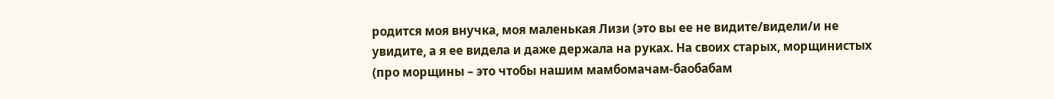родится моя внучка, моя маленькая Лизи (это вы ее не видите/видели/и не увидите, а я ее видела и даже держала на руках. На своих старых, морщинистых (про морщины – это чтобы нашим мамбомачам-баобабам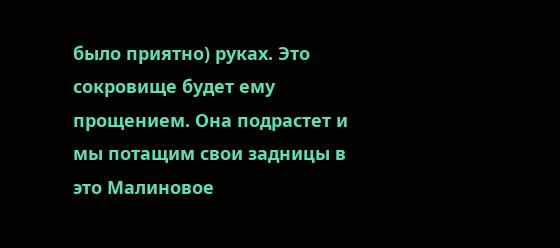было приятно) руках. Это сокровище будет ему прощением. Она подрастет и мы потащим свои задницы в это Малиновое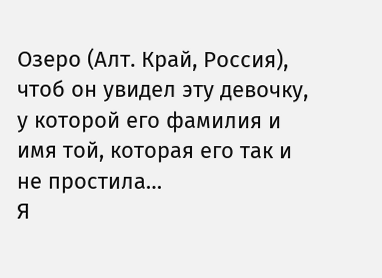Озеро (Алт. Край, Россия), чтоб он увидел эту девочку, у которой его фамилия и имя той, которая его так и не простила…
Я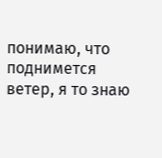понимаю, что поднимется ветер, я то знаю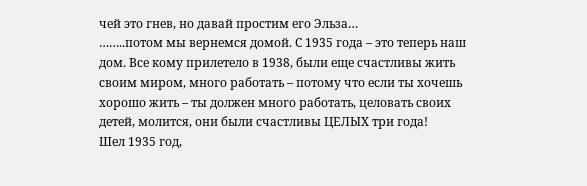чей это гнев, но давай простим его Эльза…
……..потом мы вернемся домой. С 1935 года – это теперь наш дом. Все кому прилетело в 1938, были еще счастливы жить своим миром, много работать – потому что если ты хочешь хорошо жить – ты должен много работать, целовать своих детей, молится, они были счастливы ЦЕЛЫХ три года!
Шел 1935 год,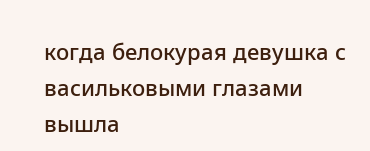когда белокурая девушка с васильковыми глазами вышла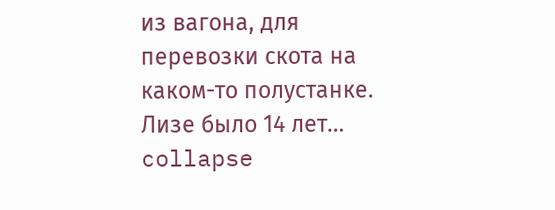из вагона, для перевозки скота на каком-то полустанке. Лизе было 14 лет…
collapse